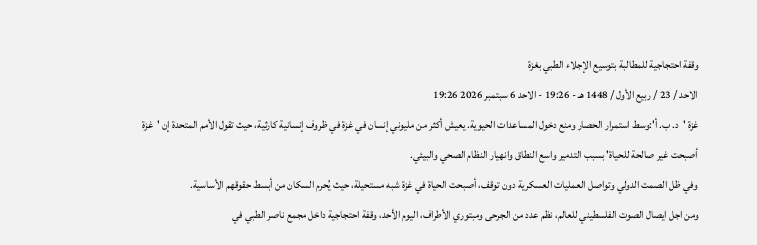وقفة احتجاجية للمطالبة بتوسيع الإجلاء الطبي بغزة
الاحد / 23 / ربيع الأول / 1448 هـ - 19:26 - الاحد 6 سبتمبر 2026 19:26
غزة 'د. ب. أ':وسط استمرار الحصار ومنع دخول المساعدات الحيوية. يعيش أكثر من مليوني إنسان في غزة في ظروف إنسانية كارثية، حيث تقول الأمم المتحدة إن 'غزة أصبحت غير صالحة للحياة' بسبب التدمير واسع النطاق وانهيار النظام الصحي والبيئي.
وفي ظل الصمت الدولي وتواصل العمليات العسكرية دون توقف، أصبحت الحياة في غزة شبه مستحيلة، حيث يُحرم السكان من أبسط حقوقهم الأساسية.
ومن اجل ايصال الصوت الفلسطيني للعالم، نظم عدد من الجرحى ومبتوري الأطراف، اليوم الأحد، وقفة احتجاجية داخل مجمع ناصر الطبي في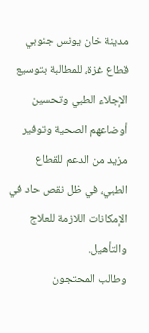مدينة خان يونس جنوبي قطاع غزة، للمطالبة بتوسيع الإجلاء الطبي وتحسين أوضاعهم الصحية وتوفير مزيد من الدعم للقطاع الطبي، في ظل نقص حاد في الإمكانات اللازمة للعلاج والتأهيل.
وطالب المحتجون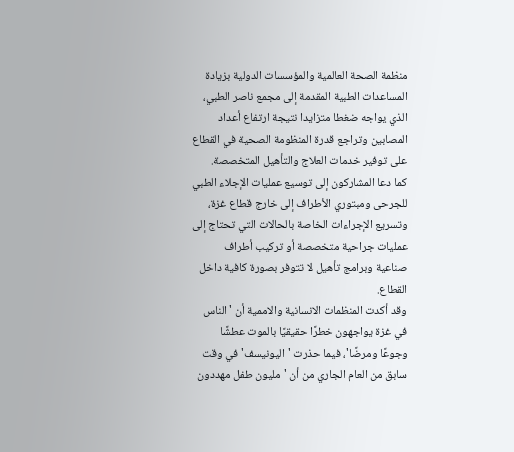منظمة الصحة العالمية والمؤسسات الدولية بزيادة المساعدات الطبية المقدمة إلى مجمع ناصر الطبي، الذي يواجه ضغطا متزايدا نتيجة ارتفاع أعداد المصابين وتراجع قدرة المنظومة الصحية في القطاع على توفير خدمات العلاج والتأهيل المتخصصة.
كما دعا المشاركون إلى توسيع عمليات الإجلاء الطبي للجرحى ومبتوري الأطراف إلى خارج قطاع غزة، وتسريع الإجراءات الخاصة بالحالات التي تحتاج إلى عمليات جراحية متخصصة أو تركيب أطراف صناعية وبرامج تأهيل لا تتوفر بصورة كافية داخل القطاع.
وقد أكدت المنظمات الانسانية والاممية أن 'الناس في غزة يواجهون خطرًا حقيقيًا بالموت عطشًا وجوعًا ومرضًا'، فيما حذرت 'اليونيسف' في وقت سابق من العام الجاري من أن 'مليون طفل مهددون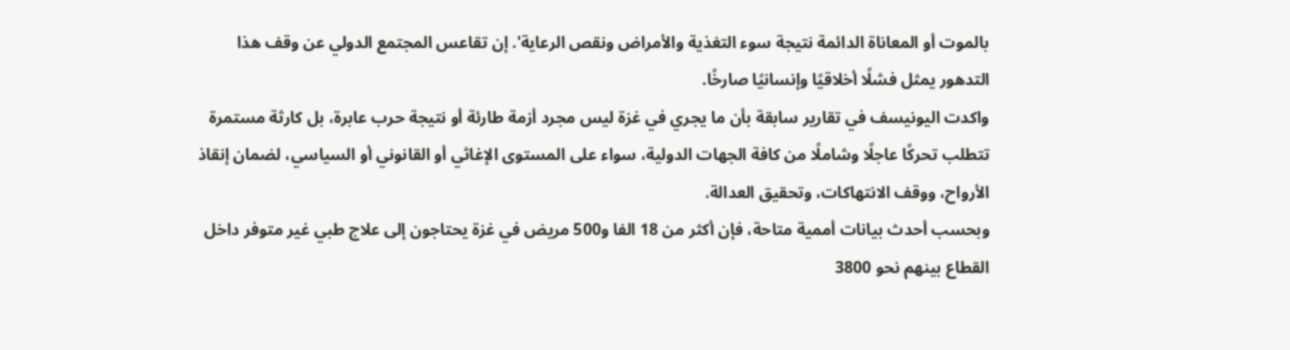بالموت أو المعاناة الدائمة نتيجة سوء التغذية والأمراض ونقص الرعاية'. إن تقاعس المجتمع الدولي عن وقف هذا التدهور يمثل فشلًا أخلاقيًا وإنسانيًا صارخًا.
واكدت اليونيسف في تقارير سابقة بأن ما يجري في غزة ليس مجرد أزمة طارئة أو نتيجة حرب عابرة، بل كارثة مستمرة تتطلب تحركًا عاجلًا وشاملًا من كافة الجهات الدولية، سواء على المستوى الإغاثي أو القانوني أو السياسي، لضمان إنقاذ الأرواح، ووقف الانتهاكات، وتحقيق العدالة.
وبحسب أحدث بيانات أممية متاحة، فإن أكثر من 18 الفا و500 مريض في غزة يحتاجون إلى علاج طبي غير متوفر داخل القطاع بينهم نحو 3800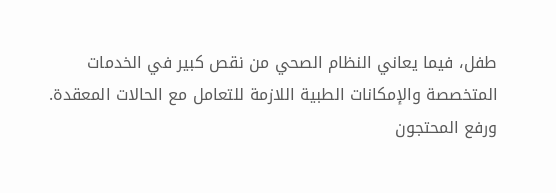طفل، فيما يعاني النظام الصحي من نقص كبير في الخدمات المتخصصة والإمكانات الطبية اللازمة للتعامل مع الحالات المعقدة.
ورفع المحتجون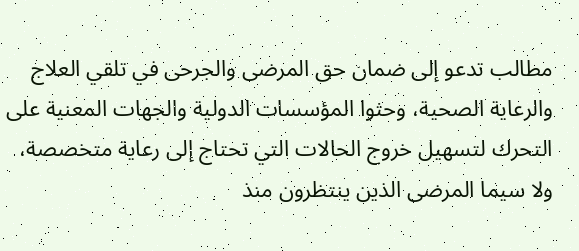مطالب تدعو إلى ضمان حق المرضى والجرحى في تلقي العلاج والرعاية الصحية، وحثوا المؤسسات الدولية والجهات المعنية على التحرك لتسهيل خروج الحالات التي تحتاج إلى رعاية متخصصة، ولا سيما المرضى الذين ينتظرون منذ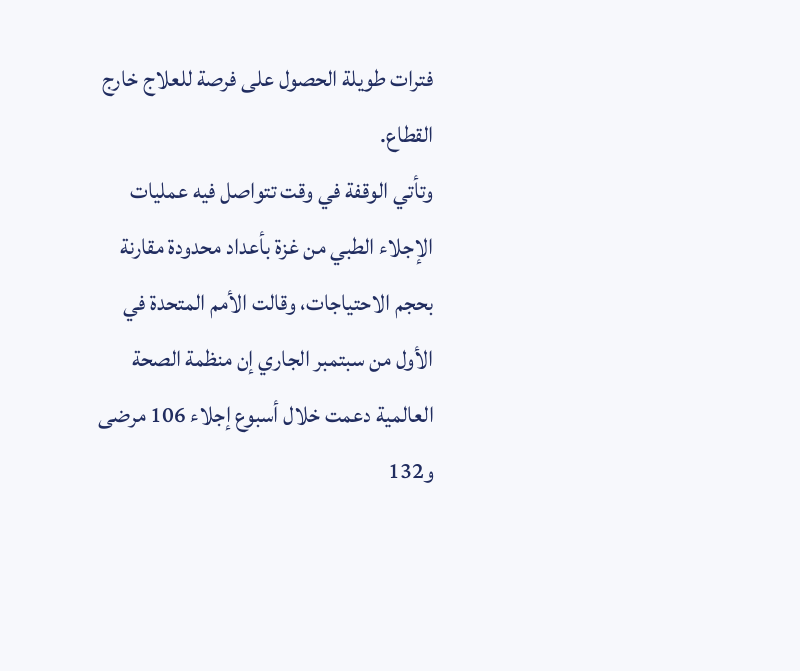فترات طويلة الحصول على فرصة للعلاج خارج القطاع.
وتأتي الوقفة في وقت تتواصل فيه عمليات الإجلاء الطبي من غزة بأعداد محدودة مقارنة بحجم الاحتياجات، وقالت الأمم المتحدة في الأول من سبتمبر الجاري إن منظمة الصحة العالمية دعمت خلال أسبوع إجلاء 106 مرضى و132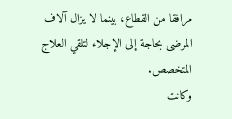مرافقا من القطاع، بينما لا يزال آلاف المرضى بحاجة إلى الإجلاء لتلقي العلاج المتخصص.
وكانت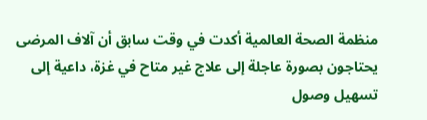منظمة الصحة العالمية أكدت في وقت سابق أن آلاف المرضى يحتاجون بصورة عاجلة إلى علاج غير متاح في غزة، داعية إلى تسهيل وصول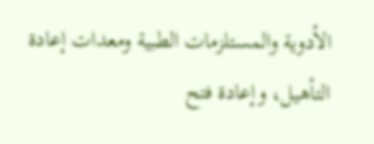الأدوية والمستلزمات الطبية ومعدات إعادة التأهيل، وإعادة فتح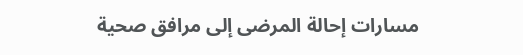مسارات إحالة المرضى إلى مرافق صحية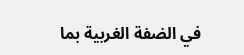في الضفة الغربية بما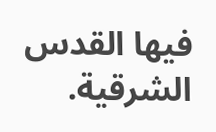فيها القدس الشرقية.